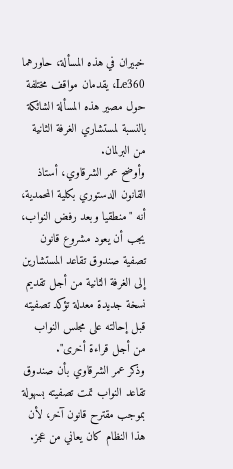خبيران في هذه المسألة، حاورهما Le360، يقدمان مواقف مختلفة حول مصير هذه المسألة الشائكة بالنسبة لمستشاري الغرفة الثانية من البرلمان.
وأوضح عمر الشرقاوي، أستاذ القانون الدستوري بكلية المحمدية، أنه "منطقيا وبعد رفض النواب، يجب أن يعود مشروع قانون تصفية صندوق تقاعد المستشارين إلى الغرفة الثانية من أجل تقديم نسخة جديدة معدلة تؤكد تصفيته قبل إحالته على مجلس النواب من أجل قراءة أخرى".
وذكر عمر الشرقاوي بأن صندوق تقاعد النواب تمت تصفيته بسهولة بموجب مقترح قانون آخر، لأن هذا النظام كان يعاني من عجز.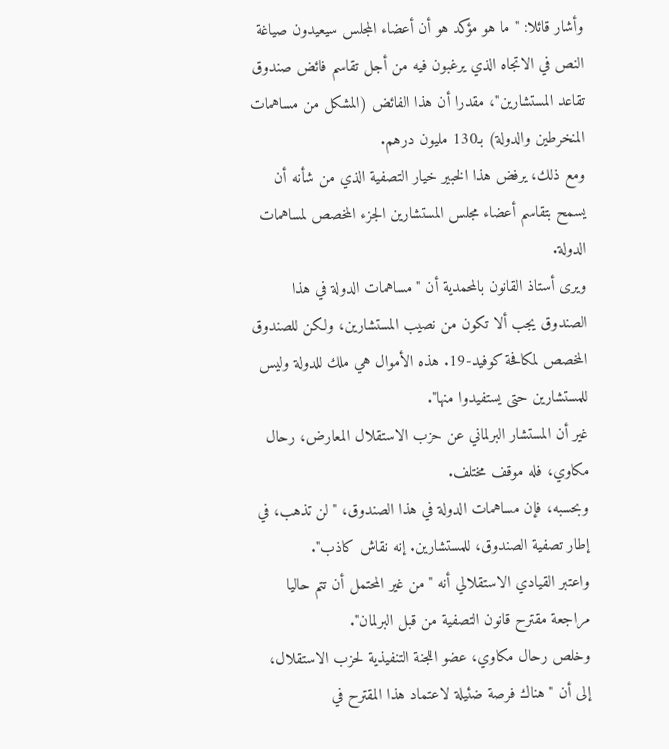وأشار قائلا: "ما هو مؤكد هو أن أعضاء المجلس سيعيدون صياغة النص في الاتجاه الذي يرغبون فيه من أجل تقاسم فائض صندوق تقاعد المستشارين"، مقدرا أن هذا الفائض (المشكل من مساهمات المنخرطين والدولة) بـ130 مليون درهم.
ومع ذلك، يرفض هذا الخبير خيار التصفية الذي من شأنه أن يسمح بتقاسم أعضاء مجلس المستشارين الجزء المخصص لمساهمات الدولة.
ويرى أستاذ القانون بالمحمدية أن "مساهمات الدولة في هذا الصندوق يجب ألا تكون من نصيب المستشارين، ولكن للصندوق المخصص لمكافحة كوفيد-19. هذه الأموال هي ملك للدولة وليس للمستشارين حتى يستفيدوا منها".
غير أن المستشار البرلماني عن حزب الاستقلال المعارض، رحال مكاوي، فله موقف مختلف.
وبحسبه، فإن مساهمات الدولة في هذا الصندوق، "لن تذهب، في إطار تصفية الصندوق، للمستشارين. إنه نقاش كاذب".
واعتبر القيادي الاستقلالي أنه "من غير المحتمل أن تتم حاليا مراجعة مقترح قانون التصفية من قبل البرلمان".
وخلص رحال مكاوي، عضو اللجنة التنفيذية لحزب الاستقلال، إلى أن "هناك فرصة ضئيلة لاعتماد هذا المقترح في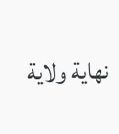نهاية ولاية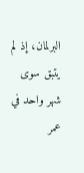البرلمان، إذ لم يتبق سوى شهر واحد في عمر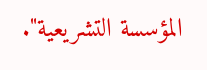المؤسسة التشريعية".